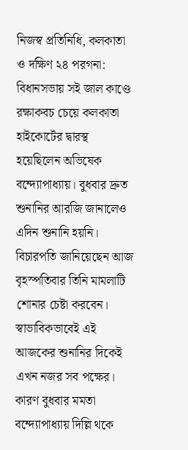নিজস্ব প্রতিনিধি, কলকাতা ও দক্ষিণ ২৪ পরগনা: বিধানসভায় সই জাল কাণ্ডে রক্ষাকবচ চেয়ে কলকাতা হাইকোর্টের দ্বারস্থ হয়েছিলেন অভিষেক বন্দ্যোপাধ্যায়। বুধবার দ্রুত শুনানির আরজি জানালেও এদিন শুনানি হয়নি। বিচারপতি জানিয়েছেন আজ বৃহস্পতিবার তিনি মামলাটি শোনার চেষ্টা করবেন। স্বাভাবিকভাবেই এই আজকের শুনানির দিকেই এখন নজর সব পক্ষের। কারণ বুধবার মমতা বন্দ্যোপাধ্যায় দিল্লি থকে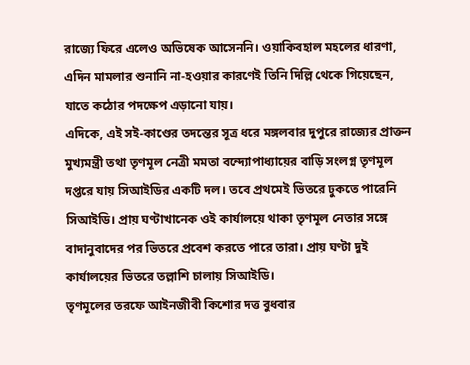রাজ্যে ফিরে এলেও অভিষেক আসেননি। ওয়াকিবহাল মহলের ধারণা, এদিন মামলার শুনানি না-হওয়ার কারণেই তিনি দিল্লি থেকে গিয়েছেন, যাতে কঠোর পদক্ষেপ এড়ানো যায়।
এদিকে, এই সই-কাণ্ডের তদন্তের সূত্র ধরে মঙ্গলবার দুপুরে রাজ্যের প্রাক্তন মুখ্যমন্ত্রী তথা তৃণমূল নেত্রী মমতা বন্দ্যোপাধ্যায়ের বাড়ি সংলগ্ন তৃণমূল দপ্তরে যায় সিআইডির একটি দল। তবে প্রথমেই ভিতরে ঢুকতে পারেনি সিআইডি। প্রায় ঘণ্টাখানেক ওই কার্যালয়ে থাকা তৃণমূল নেতার সঙ্গে বাদানুবাদের পর ভিতরে প্রবেশ করতে পারে তারা। প্রায় ঘণ্টা দুই কার্যালয়ের ভিতরে তল্লাশি চালায় সিআইডি।
তৃণমূলের তরফে আইনজীবী কিশোর দত্ত বুধবার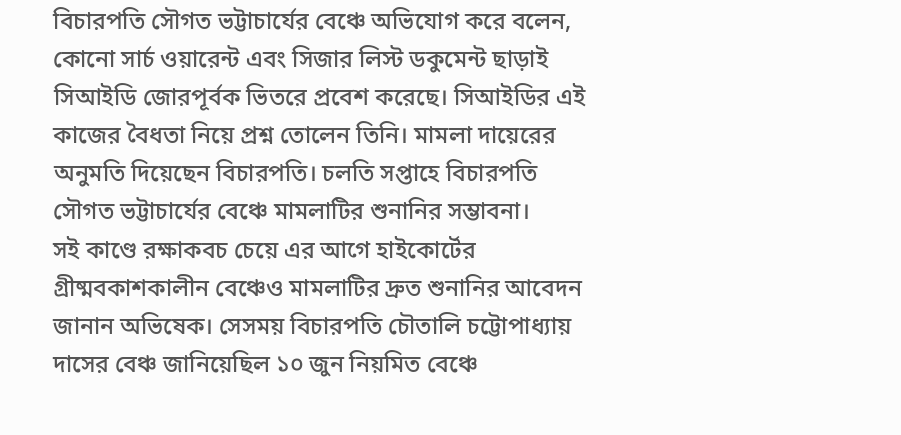বিচারপতি সৌগত ভট্টাচার্যের বেঞ্চে অভিযোগ করে বলেন, কোনো সার্চ ওয়ারেন্ট এবং সিজার লিস্ট ডকুমেন্ট ছাড়াই সিআইডি জোরপূর্বক ভিতরে প্রবেশ করেছে। সিআইডির এই কাজের বৈধতা নিয়ে প্রশ্ন তোলেন তিনি। মামলা দায়েরের অনুমতি দিয়েছেন বিচারপতি। চলতি সপ্তাহে বিচারপতি সৌগত ভট্টাচাৰ্যের বেঞ্চে মামলাটির শুনানির সম্ভাবনা।
সই কাণ্ডে রক্ষাকবচ চেয়ে এর আগে হাইকোর্টের গ্রীষ্মবকাশকালীন বেঞ্চেও মামলাটির দ্রুত শুনানির আবেদন জানান অভিষেক। সেসময় বিচারপতি চৌতালি চট্টোপাধ্যায় দাসের বেঞ্চ জানিয়েছিল ১০ জুন নিয়মিত বেঞ্চে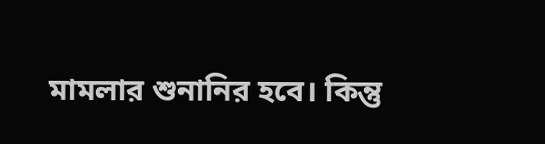মামলার শুনানির হবে। কিন্তু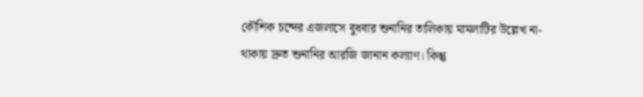কৌশিক চন্দের এজলাসে বুধবার শুনানির তালিকায় মামলাটির উল্লেখ না-থাকায় দ্রুত শুনানির আরজি জানান কল্যাণ। কিন্তু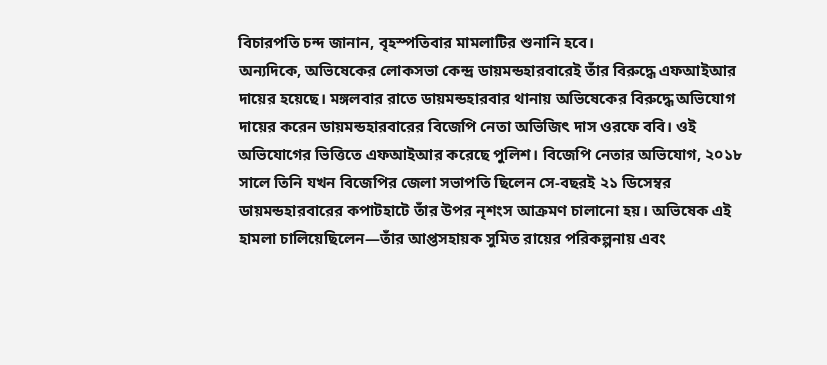বিচারপতি চন্দ জানান, বৃহস্পতিবার মামলাটির শুনানি হবে।
অন্যদিকে, অভিষেকের লোকসভা কেন্দ্র ডায়মন্ডহারবারেই তাঁর বিরুদ্ধে এফআইআর দায়ের হয়েছে। মঙ্গলবার রাতে ডায়মন্ডহারবার থানায় অভিষেকের বিরুদ্ধে অভিযোগ দায়ের করেন ডায়মন্ডহারবারের বিজেপি নেতা অভিজিৎ দাস ওরফে ববি। ওই অভিযোগের ভিত্তিতে এফআইআর করেছে পুলিশ। বিজেপি নেতার অভিযোগ, ২০১৮ সালে তিনি যখন বিজেপির জেলা সভাপতি ছিলেন সে-বছরই ২১ ডিসেম্বর ডায়মন্ডহারবারের কপাটহাটে তাঁর উপর নৃশংস আক্রমণ চালানো হয়। অভিষেক এই হামলা চালিয়েছিলেন—তাঁর আপ্তসহায়ক সুমিত রায়ের পরিকল্পনায় এবং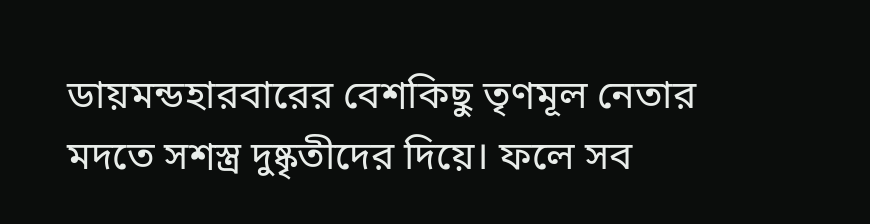ডায়মন্ডহারবারের বেশকিছু তৃণমূল নেতার মদতে সশস্ত্র দুষ্কৃতীদের দিয়ে। ফলে সব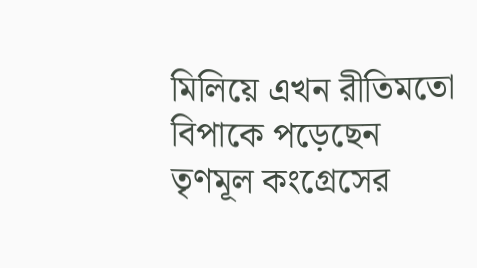মিলিয়ে এখন রীতিমতো বিপাকে পড়েছেন তৃণমূল কংগ্রেসের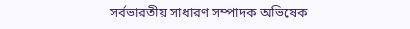সর্বভারতীয় সাধারণ সম্পাদক অভিষেক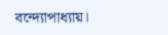বন্দ্যোপাধ্যায়।